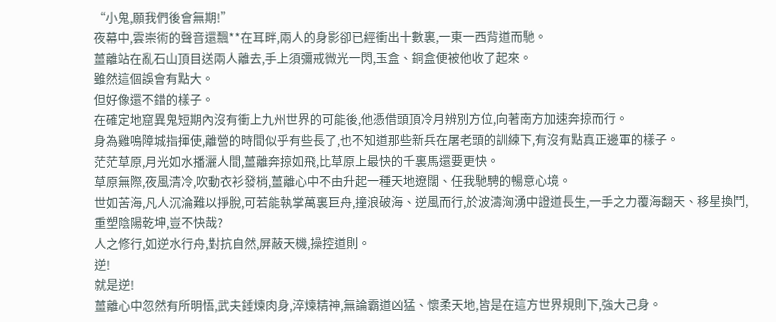“小鬼,願我們後會無期!”
夜幕中,雲崇術的聲音還飄**在耳畔,兩人的身影卻已經衝出十數裏,一東一西背道而馳。
薑離站在亂石山頂目送兩人離去,手上須彌戒微光一閃,玉盒、銅盒便被他收了起來。
雖然這個誤會有點大。
但好像還不錯的樣子。
在確定地窟異鬼短期內沒有衝上九州世界的可能後,他憑借頭頂冷月辨別方位,向著南方加速奔掠而行。
身為雞鳴障城指揮使,離營的時間似乎有些長了,也不知道那些新兵在屠老頭的訓練下,有沒有點真正邊軍的樣子。
茫茫草原,月光如水播灑人間,薑離奔掠如飛,比草原上最快的千裏馬還要更快。
草原無際,夜風清冷,吹動衣衫發梢,薑離心中不由升起一種天地遼闊、任我馳騁的暢意心境。
世如苦海,凡人沉淪難以掙脫,可若能執掌萬裏巨舟,撞浪破海、逆風而行,於波濤洶湧中證道長生,一手之力覆海翻天、移星換鬥,重塑陰陽乾坤,豈不快哉?
人之修行,如逆水行舟,對抗自然,屏蔽天機,操控道則。
逆!
就是逆!
薑離心中忽然有所明悟,武夫錘煉肉身,淬煉精神,無論霸道凶猛、懷柔天地,皆是在這方世界規則下,強大己身。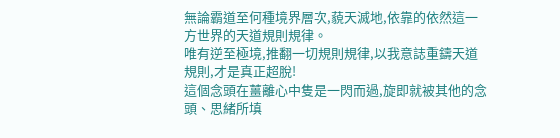無論霸道至何種境界層次,藐天滅地,依靠的依然這一方世界的天道規則規律。
唯有逆至極境,推翻一切規則規律,以我意誌重鑄天道規則,才是真正超脫!
這個念頭在薑離心中隻是一閃而過,旋即就被其他的念頭、思緒所填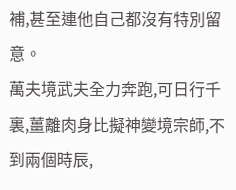補,甚至連他自己都沒有特別留意。
萬夫境武夫全力奔跑,可日行千裏,薑離肉身比擬神變境宗師,不到兩個時辰,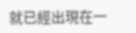就已經出現在一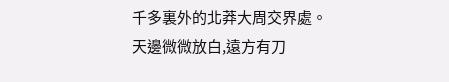千多裏外的北莽大周交界處。
天邊微微放白,遠方有刀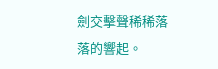劍交擊聲稀稀落落的響起。